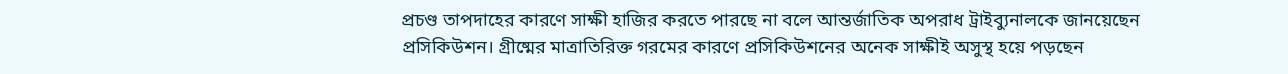প্রচণ্ড তাপদাহের কারণে সাক্ষী হাজির করতে পারছে না বলে আন্তর্জাতিক অপরাধ ট্রাইব্যুনালকে জানয়েছেন প্রসিকিউশন। গ্রীষ্মের মাত্রাতিরিক্ত গরমের কারণে প্রসিকিউশনের অনেক সাক্ষীই অসুস্থ হয়ে পড়ছেন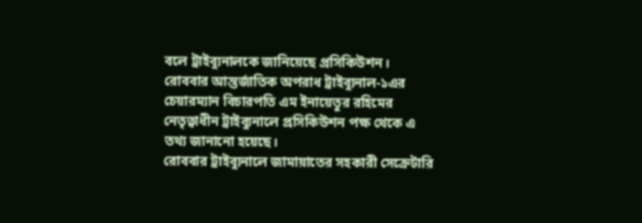বলে ট্রাইব্যুনালকে জানিয়েছে প্রসিকিউশন।
রোববার আন্তর্জাতিক অপরাধ ট্রাইব্যুনাল-১এর চেয়ারম্যান বিচারপতি এম ইনায়েতুর রহিমের নেতৃত্বাধীন ট্রাইব্যুনালে প্রসিকিউশন পক্ষ থেকে এ তথ্য জানানো হয়েছে।
রোববার ট্রাইব্যুনালে জামায়াতের সহকারী সেক্রেটারি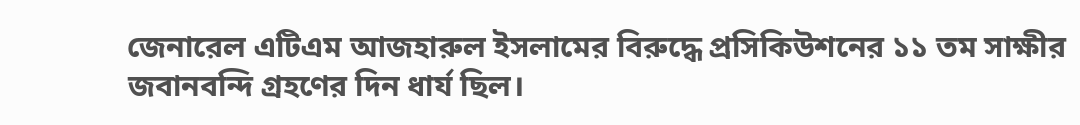জেনারেল এটিএম আজহারুল ইসলামের বিরুদ্ধে প্রসিকিউশনের ১১ তম সাক্ষীর জবানবন্দি গ্রহণের দিন ধার্য ছিল।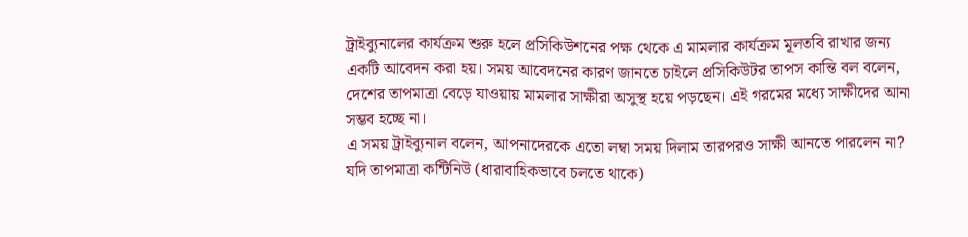ট্রাইব্যুনালের কার্যক্রম শুরু হলে প্রসিকিউশনের পক্ষ থেকে এ মামলার কার্যক্রম মূলতবি রাখার জন্য একটি আবেদন করা হয়। সময় আবেদনের কারণ জানতে চাইলে প্রসিকিউটর তাপস কান্তি বল বলেন, দেশের তাপমাত্রা বেড়ে যাওয়ায় মামলার সাক্ষীরা অসুস্থ হয়ে পড়ছেন। এই গরমের মধ্যে সাক্ষীদের আনা সম্ভব হচ্ছে না।
এ সময় ট্রাইব্যুনাল বলেন, আপনাদেরকে এতো লম্বা সময় দিলাম তারপরও সাক্ষী আনতে পারলেন না? যদি তাপমাত্রা কন্টিনিউ (ধারাবাহিকভাবে চলতে থাকে)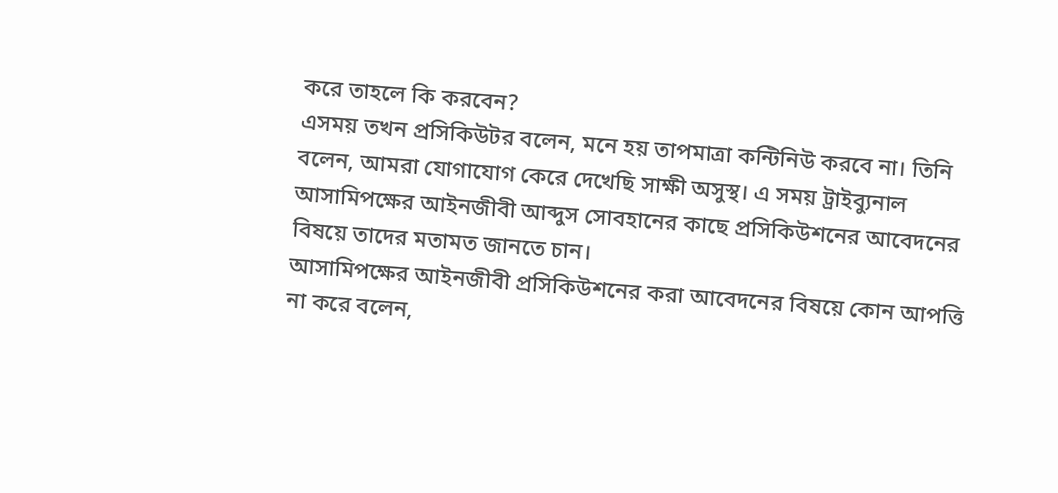করে তাহলে কি করবেন?
এসময় তখন প্রসিকিউটর বলেন, মনে হয় তাপমাত্রা কন্টিনিউ করবে না। তিনি বলেন, আমরা যোগাযোগ কেরে দেখেছি সাক্ষী অসুস্থ। এ সময় ট্রাইব্যুনাল আসামিপক্ষের আইনজীবী আব্দুস সোবহানের কাছে প্রসিকিউশনের আবেদনের বিষয়ে তাদের মতামত জানতে চান।
আসামিপক্ষের আইনজীবী প্রসিকিউশনের করা আবেদনের বিষয়ে কোন আপত্তি না করে বলেন,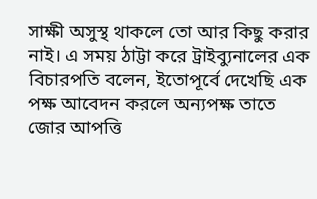সাক্ষী অসুস্থ থাকলে তো আর কিছু করার নাই। এ সময় ঠাট্টা করে ট্রাইব্যুনালের এক বিচারপতি বলেন, ইতোপূর্বে দেখেছি এক পক্ষ আবেদন করলে অন্যপক্ষ তাতে জোর আপত্তি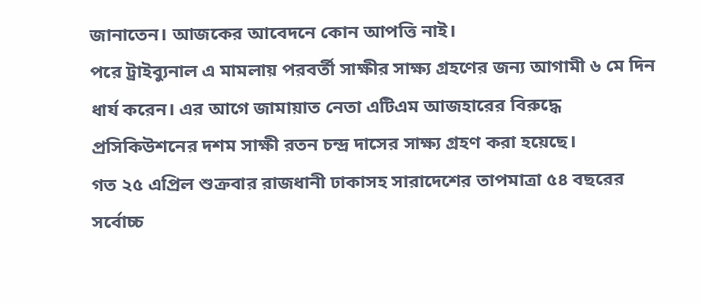জানাতেন। আজকের আবেদনে কোন আপত্তি নাই।
পরে ট্রাইব্যুনাল এ মামলায় পরবর্তী সাক্ষীর সাক্ষ্য গ্রহণের জন্য আগামী ৬ মে দিন ধার্য করেন। এর আগে জামায়াত নেতা এটিএম আজহারের বিরুদ্ধে প্রসিকিউশনের দশম সাক্ষী রতন চন্দ্র দাসের সাক্ষ্য গ্রহণ করা হয়েছে।
গত ২৫ এপ্রিল শুক্রবার রাজধানী ঢাকাসহ সারাদেশের তাপমাত্রা ৫৪ বছরের সর্বোচ্চ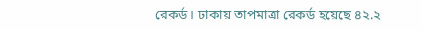রেকর্ড। ঢাকায় তাপমাত্রা রেকর্ড হয়েছে ৪২.২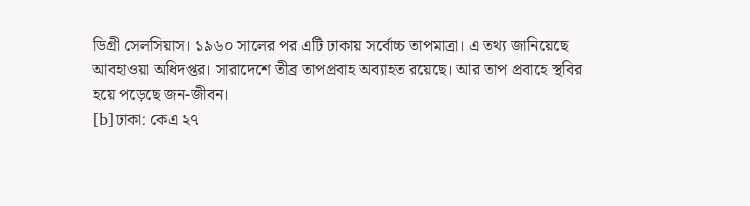ডিগ্রী সেলসিয়াস। ১৯৬০ সালের পর এটি ঢাকায় সর্বোচ্চ তাপমাত্রা। এ তথ্য জানিয়েছে আবহাওয়া অধিদপ্তর। সারাদেশে তীব্র তাপপ্রবাহ অব্যাহত রয়েছে। আর তাপ প্রবাহে স্থবির হয়ে পড়েছে জন-জীবন।
[b]ঢাকা: কেএ ২৭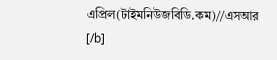এপ্রিল(টাইমনিউজবিডি.কম)//এসআর
[/b]